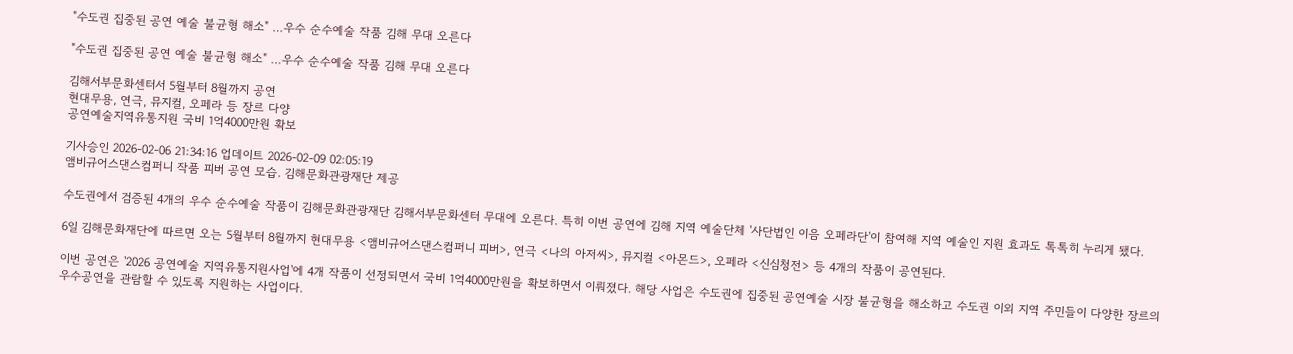"수도권 집중된 공연 예술 불균형 해소" …우수 순수예술 작품 김해 무대 오른다

"수도권 집중된 공연 예술 불균형 해소" …우수 순수예술 작품 김해 무대 오른다

김해서부문화센터서 5월부터 8월까지 공연
현대무용, 연극, 뮤지컬, 오페라 등 장르 다양
공연예술지역유통지원 국비 1억4000만원 확보

기사승인 2026-02-06 21:34:16 업데이트 2026-02-09 02:05:19
앰비규어스댄스컴퍼니 작품 피버 공연 모습. 김해문화관광재단 제공

수도권에서 검증된 4개의 우수 순수예술 작품이 김해문화관광재단 김해서부문화센터 무대에 오른다. 특히 이번 공연에 김해 지역 예술단체 '사단법인 이음 오페라단'이 참여해 지역 예술인 지원 효과도 톡톡히 누리게 됐다.

6일 김해문화재단에 따르면 오는 5월부터 8월까지 현대무용 <앰비규어스댄스컴퍼니 피버>, 연극 <나의 아저씨>, 뮤지컬 <아몬드>, 오페라 <신심청전> 등 4개의 작품이 공연된다.

이번 공연은 '2026 공연예술 지역유통지원사업'에 4개 작품이 선정되면서 국비 1억4000만원을 확보하면서 이뤄졌다. 해당 사업은 수도권에 집중된 공연예술 시장 불균형을 해소하고 수도권 이외 지역 주민들이 다양한 장르의 우수공연을 관람할 수 있도록 지원하는 사업이다.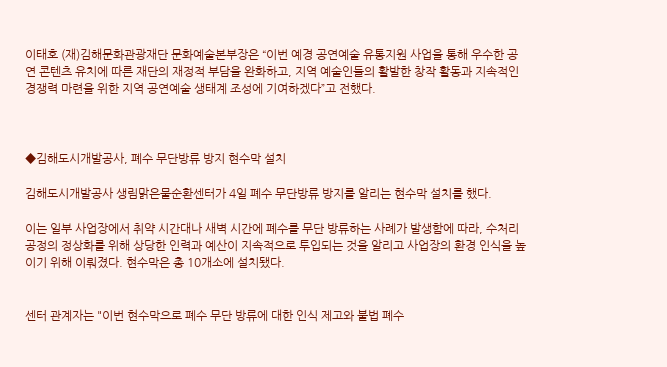이태호 (재)김해문화관광재단 문화예술본부장은 “이번 예경 공연예술 유통지원 사업을 통해 우수한 공연 콘텐츠 유치에 따른 재단의 재정적 부담을 완화하고, 지역 예술인들의 활발한 창작 활동과 지속적인 경쟁력 마련을 위한 지역 공연예술 생태계 조성에 기여하겠다”고 전했다.



◆김해도시개발공사, 폐수 무단방류 방지 현수막 설치

김해도시개발공사 생림맑은물순환센터가 4일 폐수 무단방류 방지를 알리는 현수막 설치를 했다.

이는 일부 사업장에서 취약 시간대나 새벽 시간에 폐수를 무단 방류하는 사례가 발생함에 따라, 수처리 공정의 정상화를 위해 상당한 인력과 예산이 지속적으로 투입되는 것을 알리고 사업장의 환경 인식을 높이기 위해 이뤄졌다. 현수막은 총 10개소에 설치됐다.


센터 관계자는 "이번 현수막으로 폐수 무단 방류에 대한 인식 제고와 불법 폐수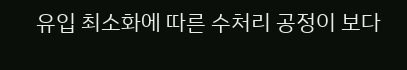유입 최소화에 따른 수처리 공정이 보다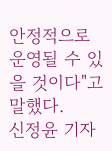안정적으로 운영될 수 있을 것이다"고 말했다.
신정윤 기자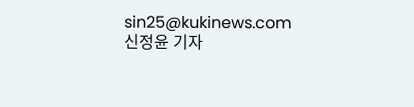sin25@kukinews.com
신정윤 기자